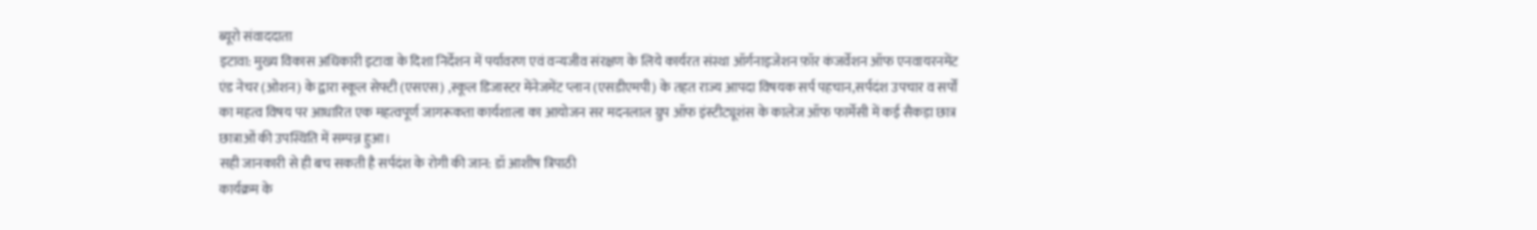ब्यूरो संवाददाता
इटावा: मुख्य विकास अधिकारी इटावा के दिशा निर्देशन में पर्यावरण एवं वन्यजीव संरक्षण के लिये कार्यरत संस्था ऑर्गनाइजेशन फ़ॉर कंजर्वेशन ऑफ एनवायरनमेंट एंड नेचर (ओशन) के द्वारा स्कूल सेफ्टी (एसएस) ,स्कूल डिजास्टर मेंनेजमेंट प्लान (एसडीएमपी) के तहत राज्य आपदा विषयक सर्प पहचान,सर्पदंश उपचार व सर्पों का महत्व विषय पर आधारित एक महत्वपूर्ण जागरूकता कार्यशाला का आयोजन सर मदनलाल ग्रुप ऑफ इंस्टीट्यूशंस के कालेज ऑफ फार्मेसी में कई सैकड़ा छात्र छात्राओं की उपस्थिति में सम्पन्न हुआ।
सही जानकारी से ही बच सकती है सर्पदंश के रोगी की जान: डॉ आशीष त्रिपाठी
कार्यक्रम के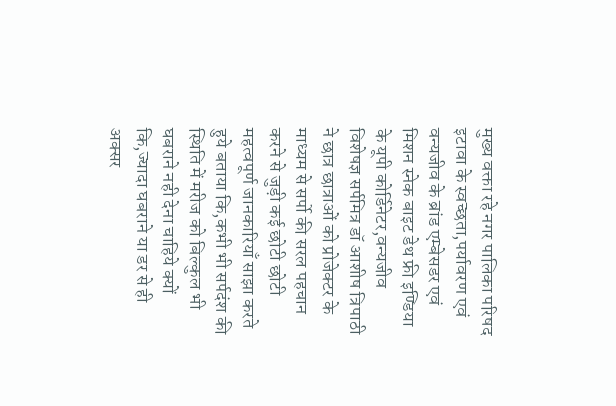मुख्य वक्ता रहे नगर पालिका परिषद इटावा के स्वच्छता,पर्यावरण एवं वन्यजीव के ब्रांड एम्बेसडर एवं मिशन स्नेक बाइट डेथ फ्री इण्डिया के यूपी कोर्डिनेटर,वन्यजीव विशेषज्ञ सर्पमित्र डॉ आशीष त्रिपाठी ने छात्र छात्राओं को प्रोजेक्टर के माध्यम से सर्पो की सरल पहचान करने से जुड़ी कई छोटी छोटी महत्वपूर्ण जानकारियाँ साझा करते हुये बताया कि,कभी भी सर्पदंश की स्थिति में मरीज को बिल्कुल भी घबराने नही देना चाहिये क्यों कि,ज्यादा घबराने या डर से ही अक्सर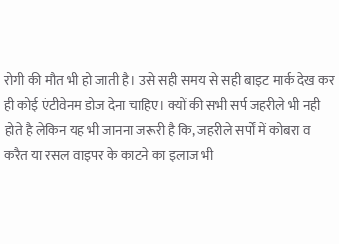रोगी की मौत भी हो जाती है। उसे सही समय से सही बाइट मार्क देख कर ही कोई एंटीवेनम डोज देना चाहिए। क्यों की सभी सर्प जहरीले भी नही होते है लेकिन यह भी जानना जरूरी है कि, जहरीले सर्पों में कोबरा व करैत या रसल वाइपर के काटने का इलाज भी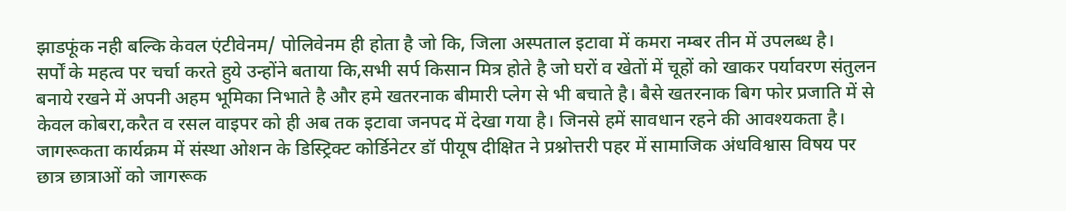झाडफूंक नही बल्कि केवल एंटीवेनम/ पोलिवेनम ही होता है जो कि, जिला अस्पताल इटावा में कमरा नम्बर तीन में उपलब्ध है।
सर्पों के महत्व पर चर्चा करते हुये उन्होंने बताया कि,सभी सर्प किसान मित्र होते है जो घरों व खेतों में चूहों को खाकर पर्यावरण संतुलन बनाये रखने में अपनी अहम भूमिका निभाते है और हमे खतरनाक बीमारी प्लेग से भी बचाते है। बैसे खतरनाक बिग फोर प्रजाति में से केवल कोबरा,करैत व रसल वाइपर को ही अब तक इटावा जनपद में देखा गया है। जिनसे हमें सावधान रहने की आवश्यकता है। जागरूकता कार्यक्रम में संस्था ओशन के डिस्ट्रिक्ट कोर्डिनेटर डॉ पीयूष दीक्षित ने प्रश्नोत्तरी पहर में सामाजिक अंधविश्वास विषय पर छात्र छात्राओं को जागरूक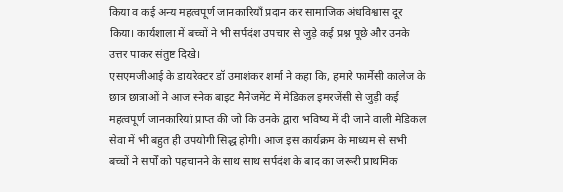किया व कई अन्य महत्वपूर्ण जानकारियाँ प्रदान कर सामाजिक अंधविश्वास दूर किया। कार्यशाला में बच्चों ने भी सर्पदंश उपचार से जुड़े कई प्रश्न पूछे और उनके उत्तर पाकर संतुष्ट दिखे।
एसएमजीआई के डायरेक्टर डॉ उमाशंकर शर्मा ने कहा कि, हमारे फार्मेसी कालेज के छात्र छात्राओं ने आज स्नेक बाइट मैनेजमेंट में मेडिकल इमरजेंसी से जुड़ी कई महत्वपूर्ण जानकारियां प्राप्त की जो कि उनके द्वारा भविष्य में दी जाने वाली मेडिकल सेवा में भी बहुत ही उपयोगी सिद्ध होगी। आज इस कार्यक्रम के माध्यम से सभी बच्चों ने सर्पों को पहचानने के साथ साथ सर्पदंश के बाद का जरूरी प्राथमिक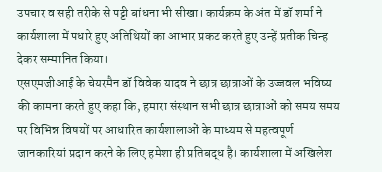उपचार व सही तरीके से पट्टी बांधना भी सीखा। कार्यक्रम के अंत में डॉ शर्मा ने कार्यशाला में पधारे हुए अतिथियों का आभार प्रकट करते हुए उन्हें प्रतीक चिन्ह देकर सम्मानित किया।
एसएमजीआई के चेयरमैन डॉ विवेक यादव ने छात्र छात्राओं के उज्जवल भविष्य की कामना करते हुए कहा कि, हमारा संस्थान सभी छात्र छात्राओं को समय समय पर विभिन्न विषयों पर आधारित कार्यशालाओं के माध्यम से महत्वपूर्ण जानकारियां प्रदान करने के लिए हमेशा ही प्रतिबद्ध है। कार्यशाला में अखिलेश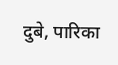दुबे, पारिका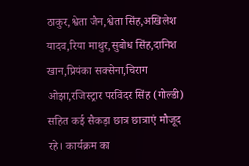ठाकुर,श्वेता जैन,श्वेता सिंह,अखिलेश यादव,रिया माथुर,सुबोध सिंह,दानिश खान,प्रियंका सक्सेना,चिराग ओझा,रजिस्ट्रार परविंदर सिंह (गोल्डी) सहित कई सैकड़ा छात्र छात्राएं मौजूद रहे। कार्यक्रम का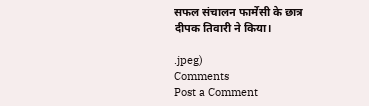सफल संचालन फार्मेसी के छात्र दीपक तिवारी ने किया।

.jpeg)
Comments
Post a Comment